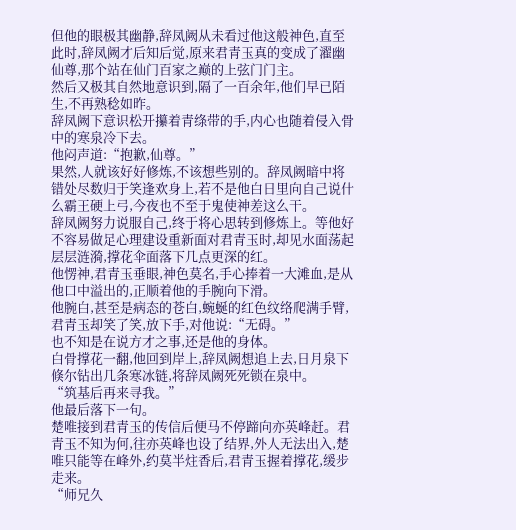但他的眼极其幽静,辞凤阙从未看过他这般神色,直至此时,辞凤阙才后知后觉,原来君青玉真的变成了濯幽仙尊,那个站在仙门百家之巅的上弦门门主。
然后又极其自然地意识到,隔了一百余年,他们早已陌生,不再熟稔如昨。
辞凤阙下意识松开攥着青绦带的手,内心也随着侵入骨中的寒泉冷下去。
他闷声道:“抱歉,仙尊。”
果然,人就该好好修炼,不该想些别的。辞凤阙暗中将错处尽数归于笑逢欢身上,若不是他白日里向自己说什么霸王硬上弓,今夜也不至于鬼使神差这么干。
辞凤阙努力说服自己,终于将心思转到修炼上。等他好不容易做足心理建设重新面对君青玉时,却见水面荡起层层涟漪,撑花伞面落下几点更深的红。
他愣神,君青玉垂眼,神色莫名,手心捧着一大滩血,是从他口中溢出的,正顺着他的手腕向下滑。
他腕白,甚至是病态的苍白,蜿蜒的红色纹络爬满手臂,君青玉却笑了笑,放下手,对他说:“无碍。”
也不知是在说方才之事,还是他的身体。
白骨撑花一翻,他回到岸上,辞凤阙想追上去,日月泉下倏尔钻出几条寒冰链,将辞凤阙死死锁在泉中。
“筑基后再来寻我。”
他最后落下一句。
楚唯接到君青玉的传信后便马不停蹄向亦英峰赶。君青玉不知为何,往亦英峰也设了结界,外人无法出入,楚唯只能等在峰外,约莫半炷香后,君青玉握着撑花,缓步走来。
“师兄久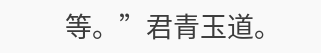等。”君青玉道。